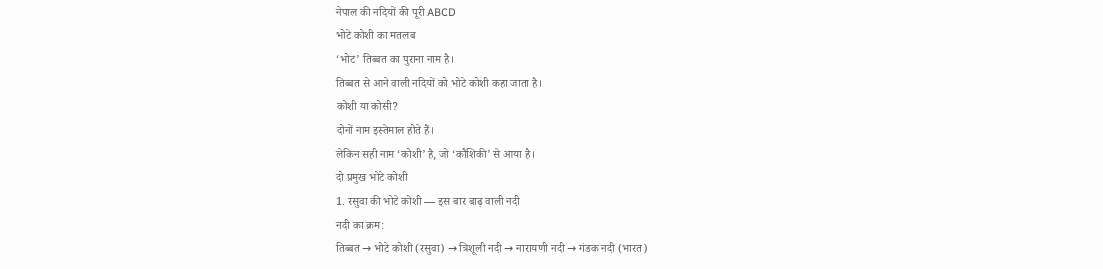नेपाल की नदियों की पूरी ABCD
भोटे कोशी का मतलब
‘भोट’ तिब्बत का पुराना नाम है।
तिब्बत से आने वाली नदियों को भोटे कोशी कहा जाता है।
कोशी या कोसी?
दोनों नाम इस्तेमाल होते हैं।
लेकिन सही नाम ‘कोशी’ है, जो ‘कौशिकी’ से आया है।
दो प्रमुख भोटे कोशी
1. रसुवा की भोटे कोशी — इस बार बाढ़ वाली नदी
नदी का क्रम:
तिब्बत → भोटे कोशी (रसुवा) → त्रिशूली नदी → नारायणी नदी → गंडक नदी (भारत)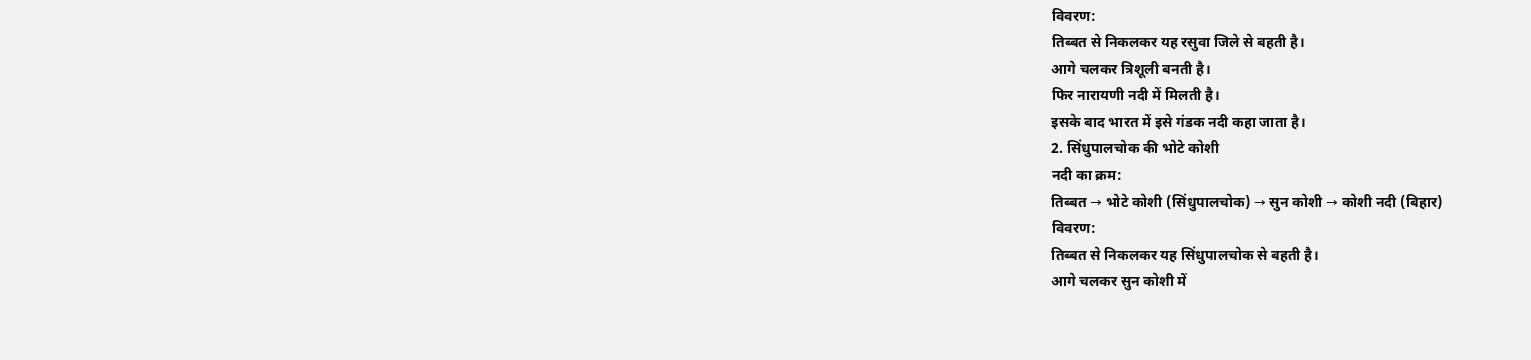विवरण:
तिब्बत से निकलकर यह रसुवा जिले से बहती है।
आगे चलकर त्रिशूली बनती है।
फिर नारायणी नदी में मिलती है।
इसके बाद भारत में इसे गंडक नदी कहा जाता है।
2. सिंधुपालचोक की भोटे कोशी
नदी का क्रम:
तिब्बत → भोटे कोशी (सिंधुपालचोक) → सुन कोशी → कोशी नदी (बिहार)
विवरण:
तिब्बत से निकलकर यह सिंधुपालचोक से बहती है।
आगे चलकर सुन कोशी में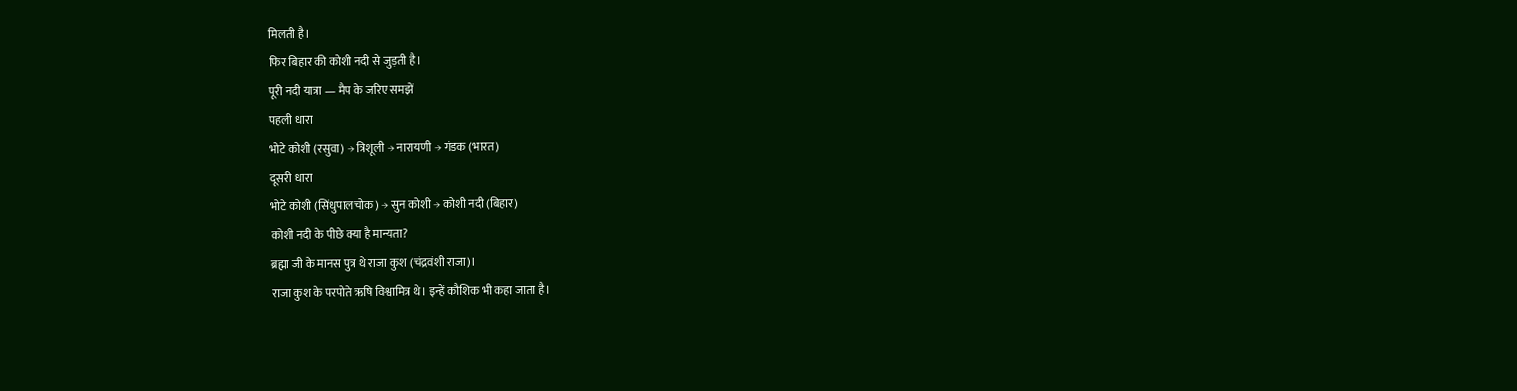मिलती है।
फिर बिहार की कोशी नदी से जुड़ती है।
पूरी नदी यात्रा — मैप के जरिए समझें
पहली धारा
भोटे कोशी (रसुवा) → त्रिशूली → नारायणी → गंडक (भारत)
दूसरी धारा
भोटे कोशी (सिंधुपालचोक) → सुन कोशी → कोशी नदी (बिहार)
कोशी नदी के पीछे क्या है मान्यता?
ब्रह्मा जी के मानस पुत्र थे राजा कुश (चंद्रवंशी राजा)।
राजा कुश के परपोते ऋषि विश्वामित्र थे। इन्हें कौशिक भी कहा जाता है।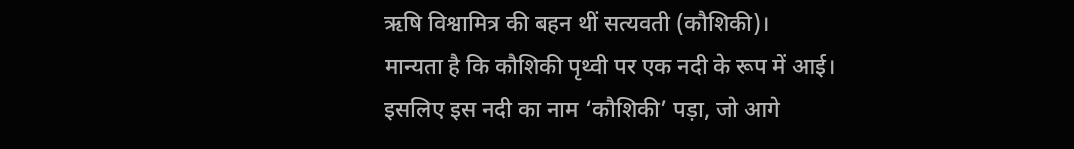ऋषि विश्वामित्र की बहन थीं सत्यवती (कौशिकी)।
मान्यता है कि कौशिकी पृथ्वी पर एक नदी के रूप में आई।
इसलिए इस नदी का नाम ‘कौशिकी’ पड़ा, जो आगे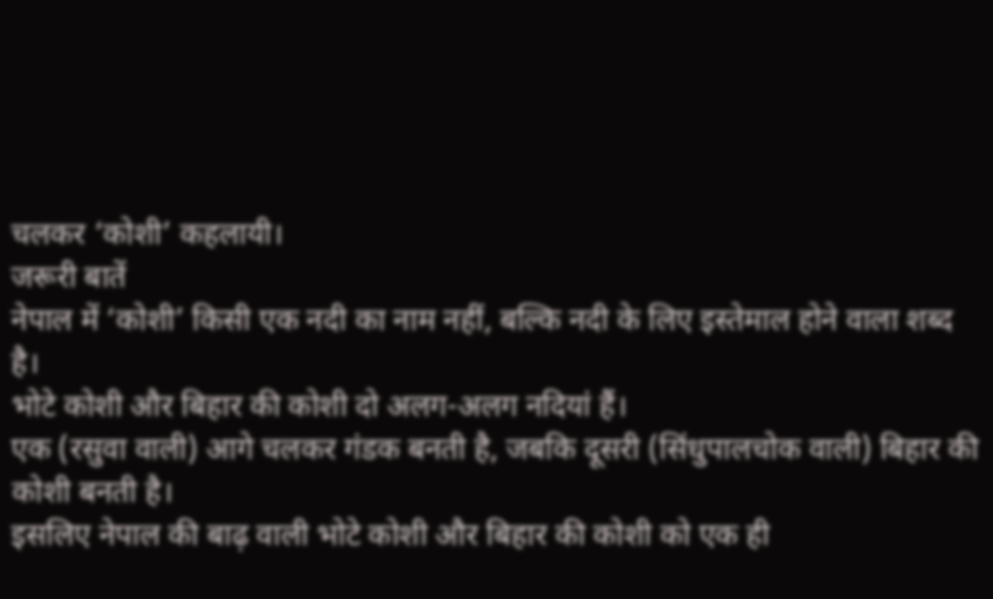चलकर ‘कोशी’ कहलायी।
जरूरी बातें
नेपाल में ‘कोशी’ किसी एक नदी का नाम नहीं, बल्कि नदी के लिए इस्तेमाल होने वाला शब्द है।
भोटे कोशी और बिहार की कोशी दो अलग-अलग नदियां हैं।
एक (रसुवा वाली) आगे चलकर गंडक बनती है, जबकि दूसरी (सिंधुपालचोक वाली) बिहार की कोशी बनती है।
इसलिए नेपाल की बाढ़ वाली भोटे कोशी और बिहार की कोशी को एक ही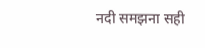नदी समझना सही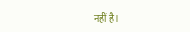नहीं है।